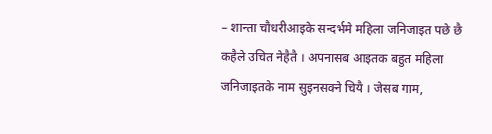– शान्ता चौधरीआइके सन्दर्भमे महिला जनिजाइत पछे छै कहैले उचित नेहैतै । अपनासब आइतक बहुत महिला जनिजाइतके नाम सुइनसक्ने चियै । जेसब गाम,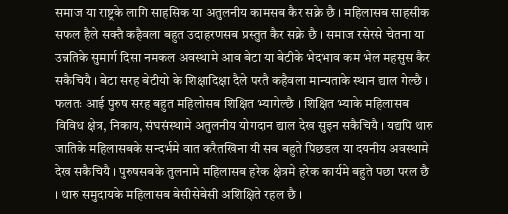समाज या राष्ट्रके लागि साहसिक या अतुलनीय कामसब कैर सक्ने छै । महिलासब साहसीक सफल हैले सक्तै कहैवला बहुत उदाहरणसब प्रस्तुत कैर सक्ने छै । समाज रसेरसे चेतना या उन्नतिके सुमार्ग दिसा नमकल अवस्थामे आव बेटा या बेटीके भेदभाव कम भेल महसुस कैर सकैचियै । बेटा सरह बेटीयो के शिक्षादिक्षा दैले परतै कहैवला मान्यताके स्थान द्याल गेल्छै । फलतः आई पुरुष सरह बहुत महिलोसब शिक्षित भ्यागेल्छै । शिक्षित भ्याके महिलासब विविध क्षेत्र, निकाय, संघसंस्थामे अतुलनीय योगदान द्याल देख सुइन सकैचियै । यद्यपि थारु जातिके महिलासबके सन्दर्भमे वात करैतखिना यी सब बहुते पिछडल या दयनीय अवस्थामे देख सकैचियै । पुरुषसबके तुलनामे महिलासब हरेक क्षेत्रमे हरेक कार्यमे बहुते पछा परल छै । थारु समुदायके महिलासब बेसीसेबेसी अशिक्षिते रहल छै ।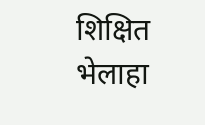शिक्षित भेलाहा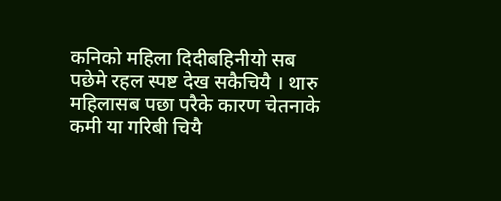कनिको महिला दिदीबहिनीयो सब पछेमे रहल स्पष्ट देख सकैचियै । थारु महिलासब पछा परैके कारण चेतनाके कमी या गरिबी चियै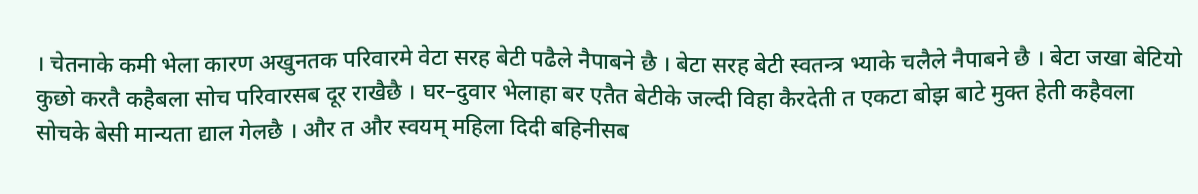। चेतनाके कमी भेला कारण अखुनतक परिवारमे वेटा सरह बेटी पढैले नैपाबने छै । बेटा सरह बेटी स्वतन्त्र भ्याके चलैले नैपाबने छै । बेटा जखा बेटियो कुछो करतै कहैबला सोच परिवारसब दूर राखैछै । घर–दुवार भेलाहा बर एतैत बेटीके जल्दी विहा कैरदेती त एकटा बोझ बाटे मुक्त हेती कहैवला सोचके बेसी मान्यता द्याल गेलछै । और त और स्वयम् महिला दिदी बहिनीसब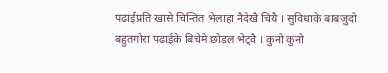पढाईप्रति खासे चिन्तित भेलाहा नैदेखै चियै । सुविधाके बाबजुदो बहुतगोरा पढाईके बिचेमे छोडल भेट्वै । कुनो कुनो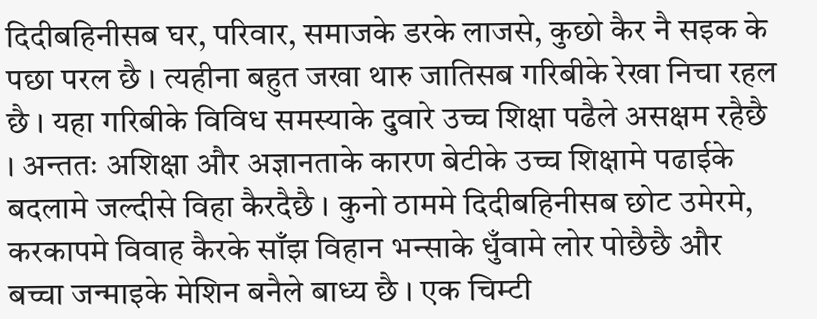दिदीबहिनीसब घर, परिवार, समाजके डरके लाजसे, कुछो कैर नै सइक के पछा परल छै । त्यहीना बहुत जखा थारु जातिसब गरिबीके रेखा निचा रहल छै । यहा गरिबीके विविध समस्याके दुवारे उच्च शिक्षा पढैले असक्षम रहैछै । अन्ततः अशिक्षा और अज्ञानताके कारण बेटीके उच्च शिक्षामे पढाईके बदलामे जल्दीसे विहा कैरदैछै । कुनो ठाममे दिदीबहिनीसब छोट उमेरमे, करकापमे विवाह कैरके साँझ विहान भन्साके धुँवामे लोर पोछैछै और बच्चा जन्माइके मेशिन बनैले बाध्य छै । एक चिम्टी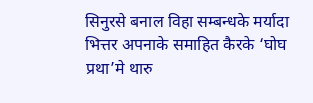सिनुरसे बनाल विहा सम्बन्धके मर्यादा भित्तर अपनाके समाहित कैरके ‘घोघ प्रथा’मे थारु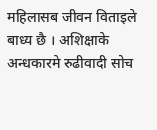महिलासब जीवन विताइले बाध्य छै । अशिक्षाके अन्धकारमे रुढीवादी सोच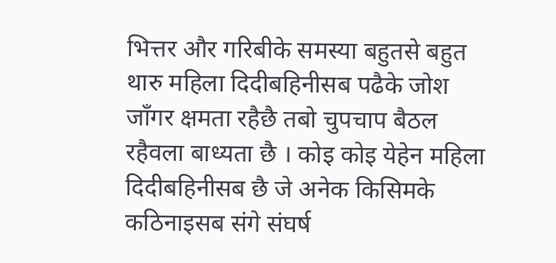भित्तर और गरिबीके समस्या बहुतसे बहुत थारु महिला दिदीबहिनीसब पढैके जोश जाँगर क्षमता रहैछै तबो चुपचाप बैठल रहैवला बाध्यता छै । कोइ कोइ येहेन महिला दिदीबहिनीसब छै जे अनेक किसिमके कठिनाइसब संगे संघर्ष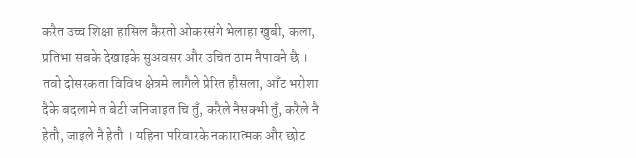करैत उच्च शिक्षा हासिल कैरतो ओकरसंगे भेलाहा खुबी, कला, प्रतिभा सबके देखाइके सुअवसर और उचित ठाम नैपावने छै । तवो दोसरकता विविध क्षेत्रमे लागैले प्रेरित हौसला, आँट भरोशा दैके बदलामे त बेटी जनिजाइत चि तुँ, करैले नैसक्भी तुँ, करैले नै हेतौ, जाइले नै हेतौ । यहिना परिवारके नकारात्मक और छोट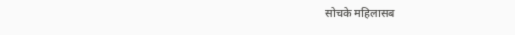सोचके महिलासब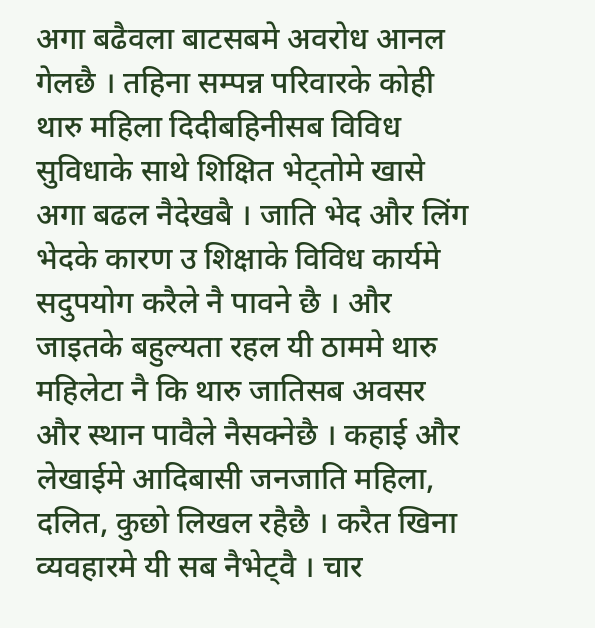अगा बढैवला बाटसबमे अवरोध आनल गेलछै । तहिना सम्पन्न परिवारके कोही थारु महिला दिदीबहिनीसब विविध सुविधाके साथे शिक्षित भेट्तोमे खासे अगा बढल नैदेखबै । जाति भेद और लिंग भेदके कारण उ शिक्षाके विविध कार्यमे सदुपयोग करैले नै पावने छै । और जाइतके बहुल्यता रहल यी ठाममे थारु महिलेटा नै कि थारु जातिसब अवसर और स्थान पावैले नैसक्नेछै । कहाई और लेखाईमे आदिबासी जनजाति महिला, दलित, कुछो लिखल रहैछै । करैत खिना व्यवहारमे यी सब नैभेट्वै । चार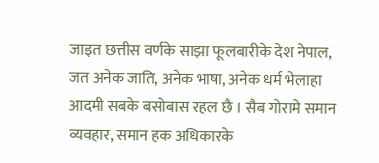जाइत छत्तीस वर्णके साझा फूलबारीके देश नेपाल, जत अनेक जाति, अनेक भाषा, अनेक धर्म भेलाहा आदमी सबके बसोबास रहल छै । सैब गोरामे समान व्यवहार, समान हक अधिकारके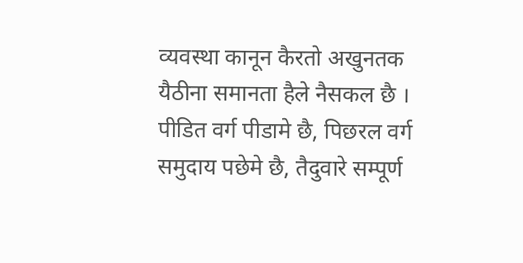व्यवस्था कानून कैरतो अखुनतक यैठीना समानता हैले नैसकल छै । पीडित वर्ग पीडामे छै, पिछरल वर्ग समुदाय पछेमे छै, तैदुवारे सम्पूर्ण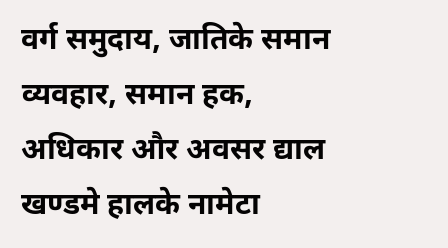वर्ग समुदाय, जातिके समान व्यवहार, समान हक, अधिकार और अवसर द्याल खण्डमे हालके नामेटा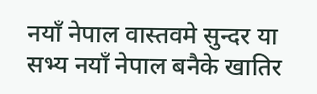नयाँ नेपाल वास्तवमे सुन्दर या सभ्य नयाँ नेपाल बनैके खातिर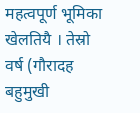महत्वपूर्ण भूमिका खेलतियै । तेस्रो वर्ष (गौरादह बहुमुखी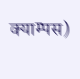क्याम्पस)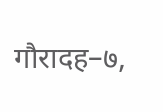गौरादह–७,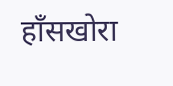हाँसखोरा